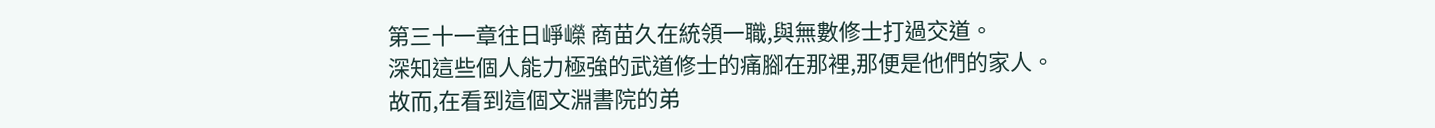第三十一章往日崢嶸 商苗久在統領一職,與無數修士打過交道。
深知這些個人能力極強的武道修士的痛腳在那裡,那便是他們的家人。
故而,在看到這個文淵書院的弟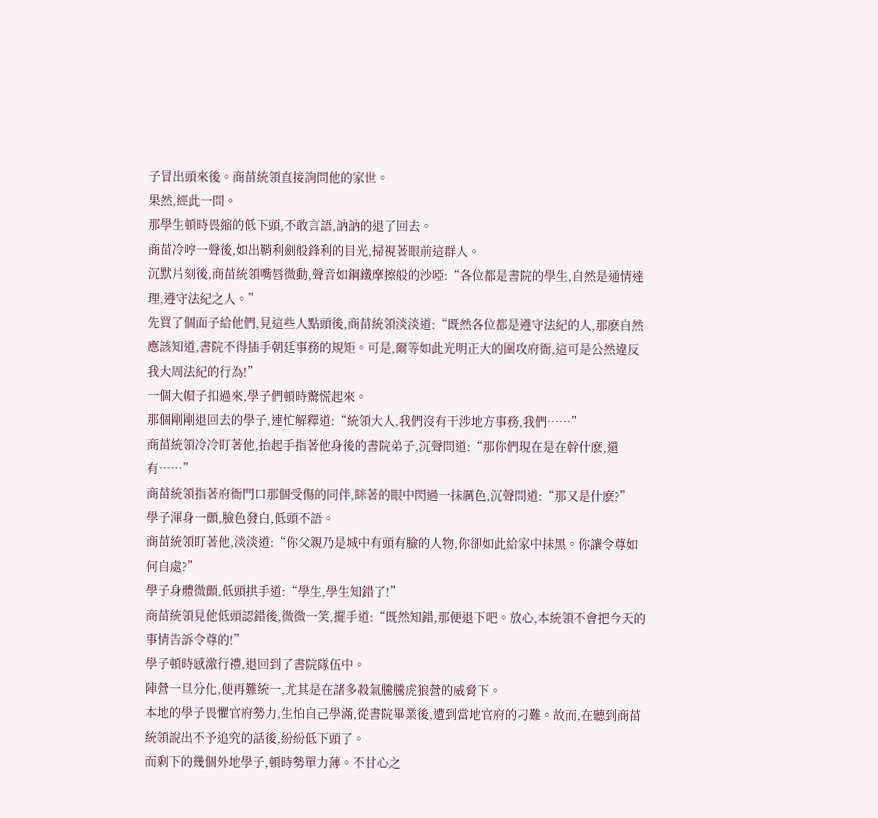子冒出頭來後。商苗統領直接詢問他的家世。
果然,經此一問。
那學生頓時畏縮的低下頭,不敢言語,訥訥的退了回去。
商苗冷哼一聲後,如出鞘利劍般鋒利的目光,掃視著眼前這群人。
沉默片刻後,商苗統領嘴唇微動,聲音如鋼鐵摩擦般的沙啞:“各位都是書院的學生,自然是通情達理,遵守法紀之人。”
先買了個面子給他們,見這些人點頭後,商苗統領淡淡道:“既然各位都是遵守法紀的人,那麽自然應該知道,書院不得插手朝廷事務的規矩。可是,爾等如此光明正大的圍攻府衙,這可是公然違反我大周法紀的行為!”
一個大帽子扣過來,學子們頓時驚慌起來。
那個剛剛退回去的學子,連忙解釋道:“統領大人,我們沒有干涉地方事務,我們……”
商苗統領冷冷盯著他,抬起手指著他身後的書院弟子,沉聲問道:“那你們現在是在幹什麽,還有……”
商苗統領指著府衙門口那個受傷的同伴,眯著的眼中閃過一抹厲色,沉聲問道:“那又是什麽?”
學子渾身一顫,臉色發白,低頭不語。
商苗統領盯著他,淡淡道:“你父親乃是城中有頭有臉的人物,你卻如此給家中抹黑。你讓令尊如何自處?”
學子身體微顫,低頭拱手道:“學生,學生知錯了!”
商苗統領見他低頭認錯後,微微一笑,擺手道:“既然知錯,那便退下吧。放心,本統領不會把今天的事情告訴令尊的!”
學子頓時感激行禮,退回到了書院隊伍中。
陣營一旦分化,便再難統一,尤其是在諸多殺氣騰騰虎狼營的威脅下。
本地的學子畏懼官府勢力,生怕自己學滿,從書院畢業後,遭到當地官府的刁難。故而,在聽到商苗統領說出不予追究的話後,紛紛低下頭了。
而剩下的幾個外地學子,頓時勢單力薄。不甘心之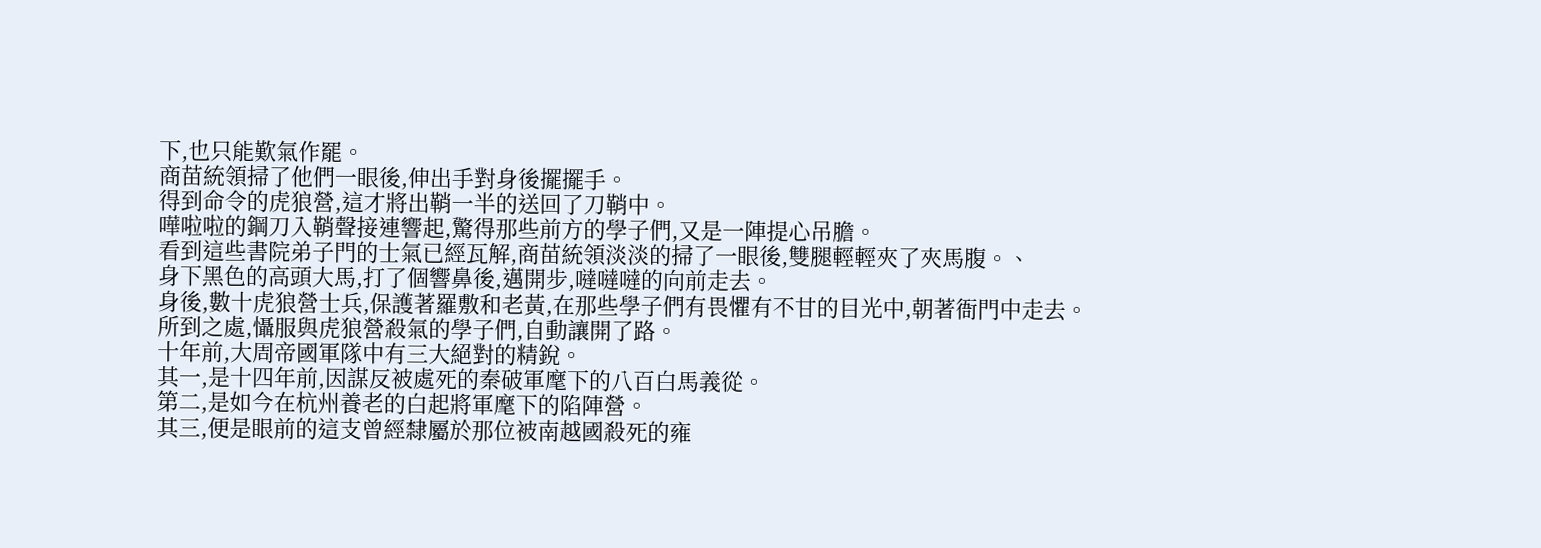下,也只能歎氣作罷。
商苗統領掃了他們一眼後,伸出手對身後擺擺手。
得到命令的虎狼營,這才將出鞘一半的送回了刀鞘中。
嘩啦啦的鋼刀入鞘聲接連響起,驚得那些前方的學子們,又是一陣提心吊膽。
看到這些書院弟子門的士氣已經瓦解,商苗統領淡淡的掃了一眼後,雙腿輕輕夾了夾馬腹。、
身下黑色的高頭大馬,打了個響鼻後,邁開步,噠噠噠的向前走去。
身後,數十虎狼營士兵,保護著羅敷和老黃,在那些學子們有畏懼有不甘的目光中,朝著衙門中走去。
所到之處,懾服與虎狼營殺氣的學子們,自動讓開了路。
十年前,大周帝國軍隊中有三大絕對的精銳。
其一,是十四年前,因謀反被處死的秦破軍麾下的八百白馬義從。
第二,是如今在杭州養老的白起將軍麾下的陷陣營。
其三,便是眼前的這支曾經隸屬於那位被南越國殺死的雍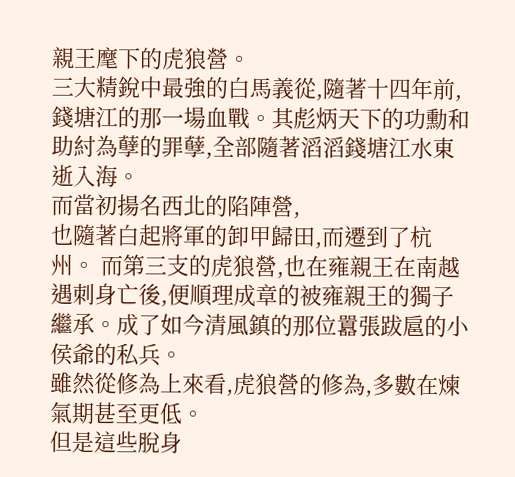親王麾下的虎狼營。
三大精銳中最強的白馬義從,隨著十四年前,錢塘江的那一場血戰。其彪炳天下的功勳和助紂為孽的罪孽,全部隨著滔滔錢塘江水東逝入海。
而當初揚名西北的陷陣營,
也隨著白起將軍的卸甲歸田,而遷到了杭州。 而第三支的虎狼營,也在雍親王在南越遇刺身亡後,便順理成章的被雍親王的獨子繼承。成了如今清風鎮的那位囂張跋扈的小侯爺的私兵。
雖然從修為上來看,虎狼營的修為,多數在煉氣期甚至更低。
但是這些脫身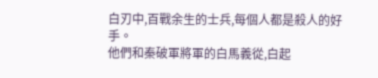白刃中,百戰余生的士兵,每個人都是殺人的好手。
他們和秦破軍將軍的白馬義從,白起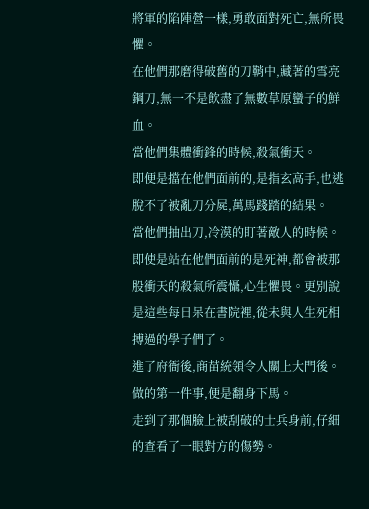將軍的陷陣營一樣,勇敢面對死亡,無所畏懼。
在他們那磨得破舊的刀鞘中,藏著的雪亮鋼刀,無一不是飲盡了無數草原蠻子的鮮血。
當他們集體衝鋒的時候,殺氣衝天。
即便是擋在他們面前的,是指玄高手,也逃脫不了被亂刀分屍,萬馬踐踏的結果。
當他們抽出刀,冷漠的盯著敵人的時候。
即使是站在他們面前的是死神,都會被那股衝天的殺氣所震懾,心生懼畏。更別說是這些每日呆在書院裡,從未與人生死相搏過的學子們了。
進了府衙後,商苗統領令人關上大門後。
做的第一件事,便是翻身下馬。
走到了那個臉上被刮破的士兵身前,仔細的查看了一眼對方的傷勢。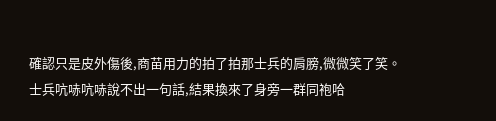確認只是皮外傷後,商苗用力的拍了拍那士兵的肩膀,微微笑了笑。
士兵吭哧吭哧說不出一句話,結果換來了身旁一群同袍哈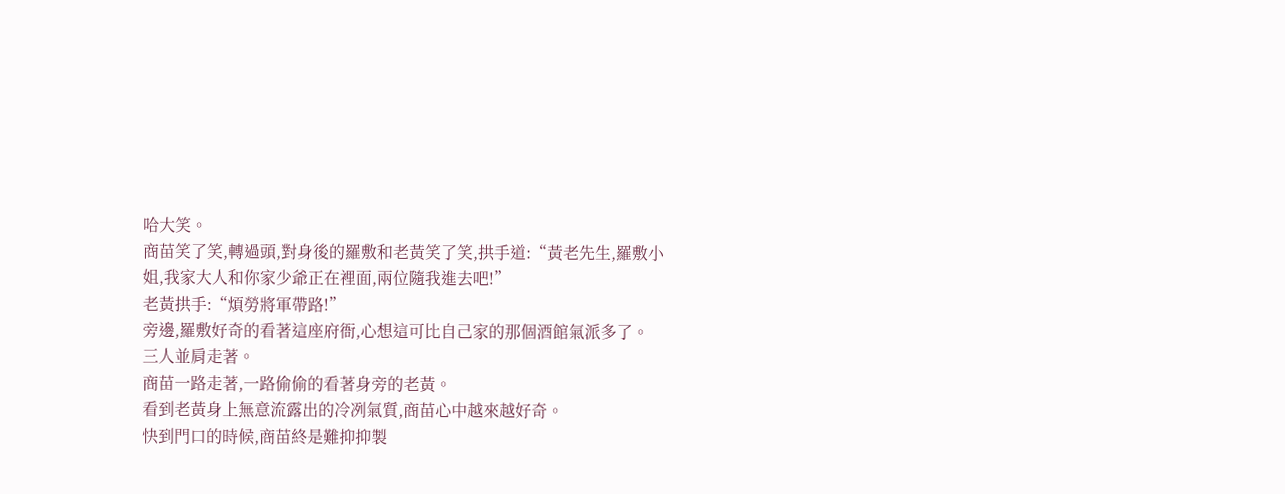哈大笑。
商苗笑了笑,轉過頭,對身後的羅敷和老黃笑了笑,拱手道:“黃老先生,羅敷小姐,我家大人和你家少爺正在裡面,兩位隨我進去吧!”
老黃拱手:“煩勞將軍帶路!”
旁邊,羅敷好奇的看著這座府衙,心想這可比自己家的那個酒館氣派多了。
三人並肩走著。
商苗一路走著,一路偷偷的看著身旁的老黃。
看到老黃身上無意流露出的冷冽氣質,商苗心中越來越好奇。
快到門口的時候,商苗終是難抑抑製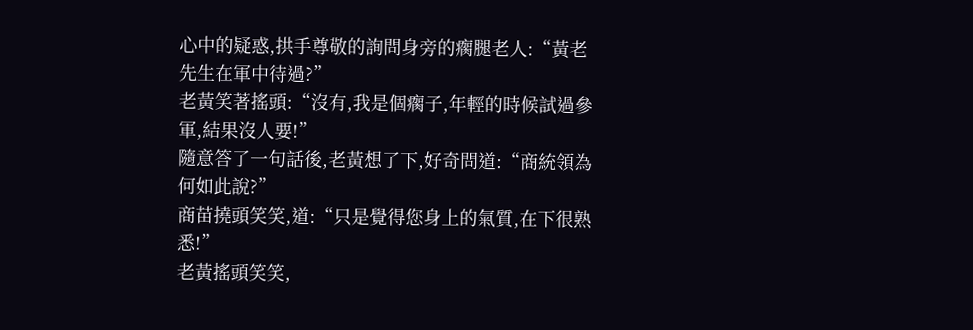心中的疑惑,拱手尊敬的詢問身旁的瘸腿老人:“黃老先生在軍中待過?”
老黃笑著搖頭:“沒有,我是個瘸子,年輕的時候試過參軍,結果沒人要!”
隨意答了一句話後,老黃想了下,好奇問道:“商統領為何如此說?”
商苗撓頭笑笑,道:“只是覺得您身上的氣質,在下很熟悉!”
老黃搖頭笑笑,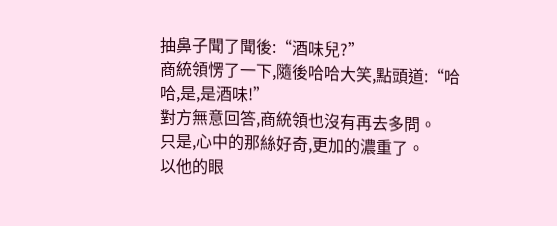抽鼻子聞了聞後:“酒味兒?”
商統領愣了一下,隨後哈哈大笑,點頭道:“哈哈,是,是酒味!”
對方無意回答,商統領也沒有再去多問。
只是,心中的那絲好奇,更加的濃重了。
以他的眼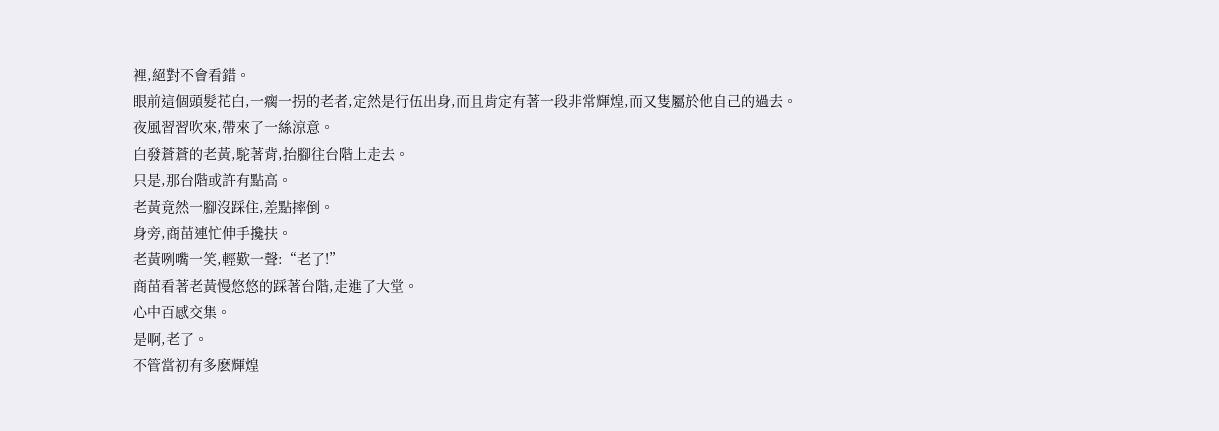裡,絕對不會看錯。
眼前這個頭髮花白,一瘸一拐的老者,定然是行伍出身,而且肯定有著一段非常輝煌,而又隻屬於他自己的過去。
夜風習習吹來,帶來了一絲涼意。
白發蒼蒼的老黃,駝著背,抬腳往台階上走去。
只是,那台階或許有點高。
老黃竟然一腳沒踩住,差點摔倒。
身旁,商苗連忙伸手攙扶。
老黃咧嘴一笑,輕歎一聲:“老了!”
商苗看著老黃慢悠悠的踩著台階,走進了大堂。
心中百感交集。
是啊,老了。
不管當初有多麽輝煌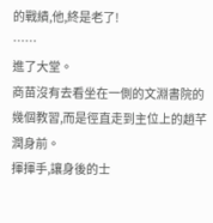的戰績,他,終是老了!
……
進了大堂。
商苗沒有去看坐在一側的文淵書院的幾個教習,而是徑直走到主位上的趙芊潤身前。
揮揮手,讓身後的士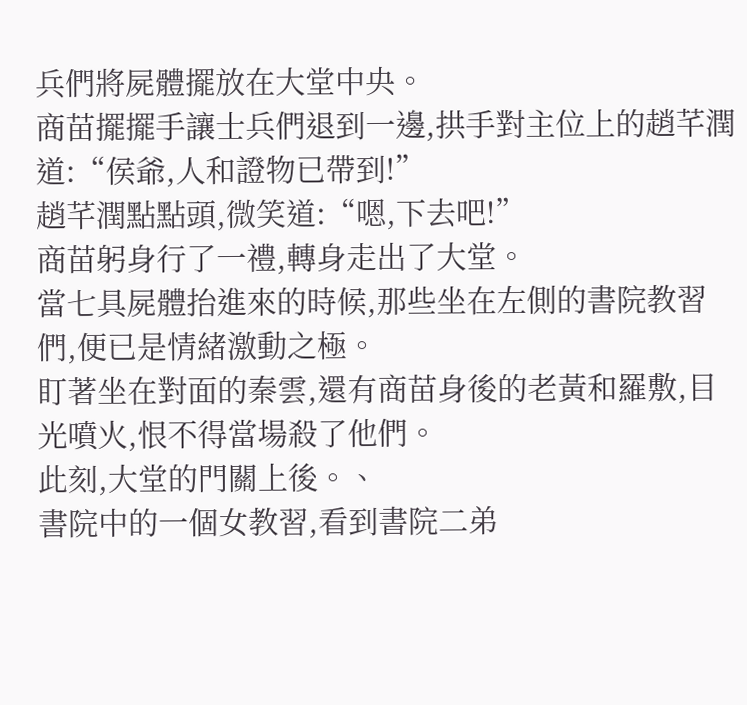兵們將屍體擺放在大堂中央。
商苗擺擺手讓士兵們退到一邊,拱手對主位上的趙芊潤道:“侯爺,人和證物已帶到!”
趙芊潤點點頭,微笑道:“嗯,下去吧!”
商苗躬身行了一禮,轉身走出了大堂。
當七具屍體抬進來的時候,那些坐在左側的書院教習們,便已是情緒激動之極。
盯著坐在對面的秦雲,還有商苗身後的老黃和羅敷,目光噴火,恨不得當場殺了他們。
此刻,大堂的門關上後。、
書院中的一個女教習,看到書院二弟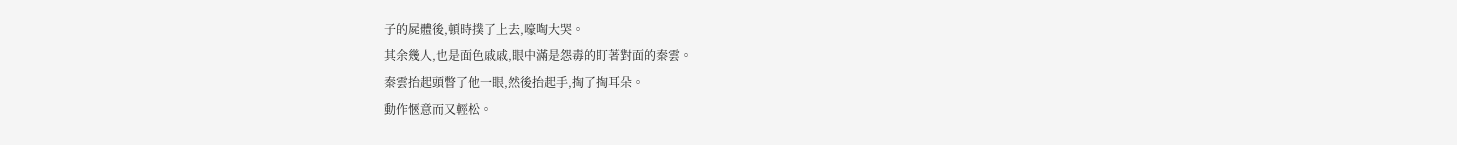子的屍體後,頓時撲了上去,嚎啕大哭。
其余幾人,也是面色戚戚,眼中滿是怨毒的盯著對面的秦雲。
秦雲抬起頭瞥了他一眼,然後抬起手,掏了掏耳朵。
動作愜意而又輕松。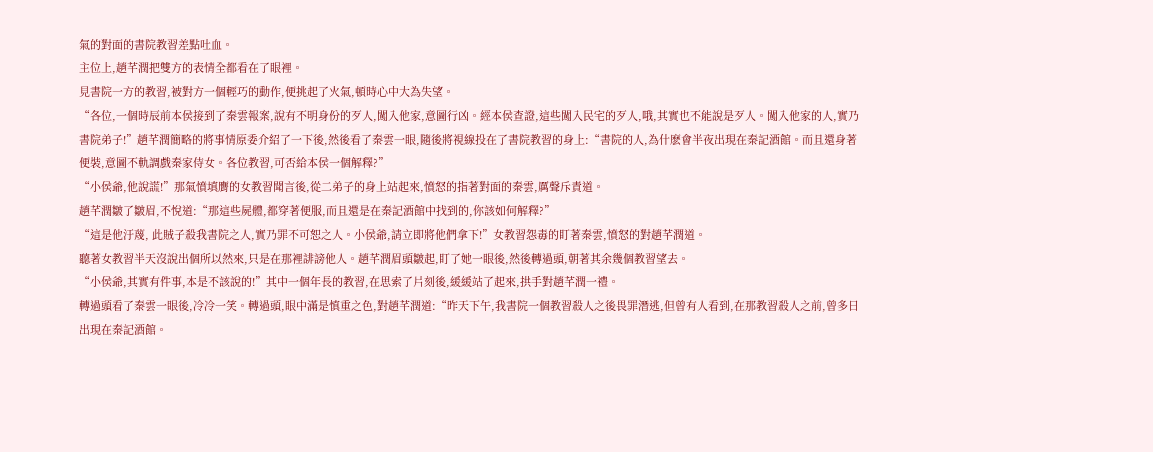氣的對面的書院教習差點吐血。
主位上,趙芊潤把雙方的表情全都看在了眼裡。
見書院一方的教習,被對方一個輕巧的動作,便挑起了火氣,頓時心中大為失望。
“各位,一個時辰前本侯接到了秦雲報案,說有不明身份的歹人,闖入他家,意圖行凶。經本侯查證,這些闖入民宅的歹人,哦,其實也不能說是歹人。闖入他家的人,實乃書院弟子!”趙芊潤簡略的將事情原委介紹了一下後,然後看了秦雲一眼,隨後將視線投在了書院教習的身上:“書院的人,為什麽會半夜出現在秦記酒館。而且還身著便裝,意圖不軌調戲秦家侍女。各位教習,可否給本侯一個解釋?”
“小侯爺,他說謊!”那氣憤填膺的女教習聞言後,從二弟子的身上站起來,憤怒的指著對面的秦雲,厲聲斥責道。
趙芊潤皺了皺眉,不悅道:“那這些屍體,都穿著便服,而且還是在秦記酒館中找到的,你該如何解釋?”
“這是他汙蔑, 此賊子殺我書院之人,實乃罪不可恕之人。小侯爺,請立即將他們拿下!”女教習怨毒的盯著秦雲,憤怒的對趙芊潤道。
聽著女教習半天沒說出個所以然來,只是在那裡誹謗他人。趙芊潤眉頭皺起,盯了她一眼後,然後轉過頭,朝著其余幾個教習望去。
“小侯爺,其實有件事,本是不該說的!”其中一個年長的教習,在思索了片刻後,緩緩站了起來,拱手對趙芊潤一禮。
轉過頭看了秦雲一眼後,冷冷一笑。轉過頭,眼中滿是慎重之色,對趙芊潤道:“昨天下午,我書院一個教習殺人之後畏罪潛逃,但曾有人看到,在那教習殺人之前,曾多日出現在秦記酒館。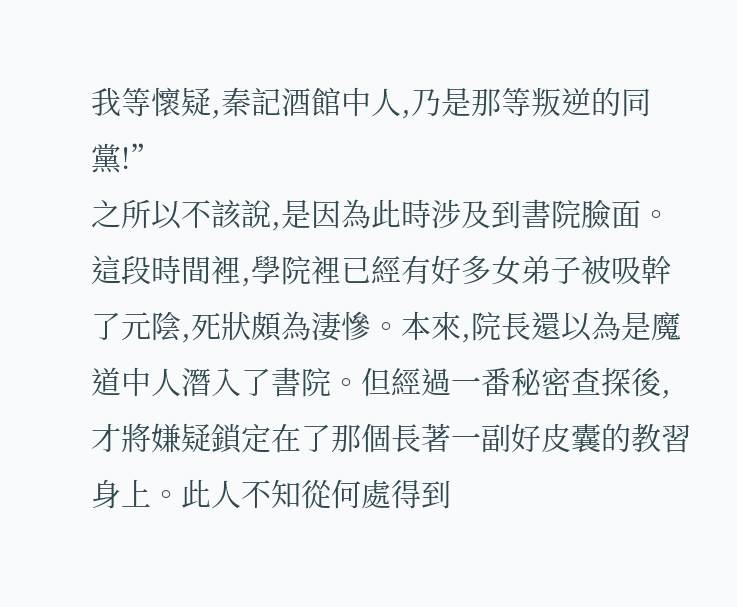我等懷疑,秦記酒館中人,乃是那等叛逆的同黨!”
之所以不該說,是因為此時涉及到書院臉面。
這段時間裡,學院裡已經有好多女弟子被吸幹了元陰,死狀頗為淒慘。本來,院長還以為是魔道中人潛入了書院。但經過一番秘密查探後,才將嫌疑鎖定在了那個長著一副好皮囊的教習身上。此人不知從何處得到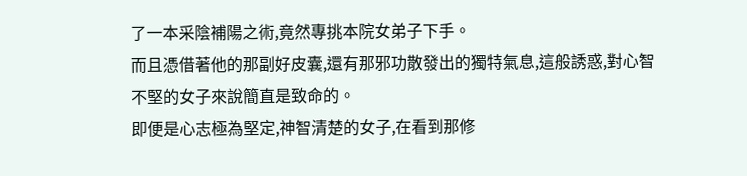了一本采陰補陽之術,竟然專挑本院女弟子下手。
而且憑借著他的那副好皮囊,還有那邪功散發出的獨特氣息,這般誘惑,對心智不堅的女子來說簡直是致命的。
即便是心志極為堅定,神智清楚的女子,在看到那修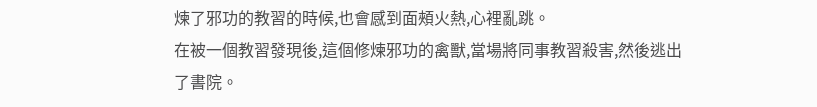煉了邪功的教習的時候,也會感到面頰火熱,心裡亂跳。
在被一個教習發現後,這個修煉邪功的禽獸,當場將同事教習殺害,然後逃出了書院。